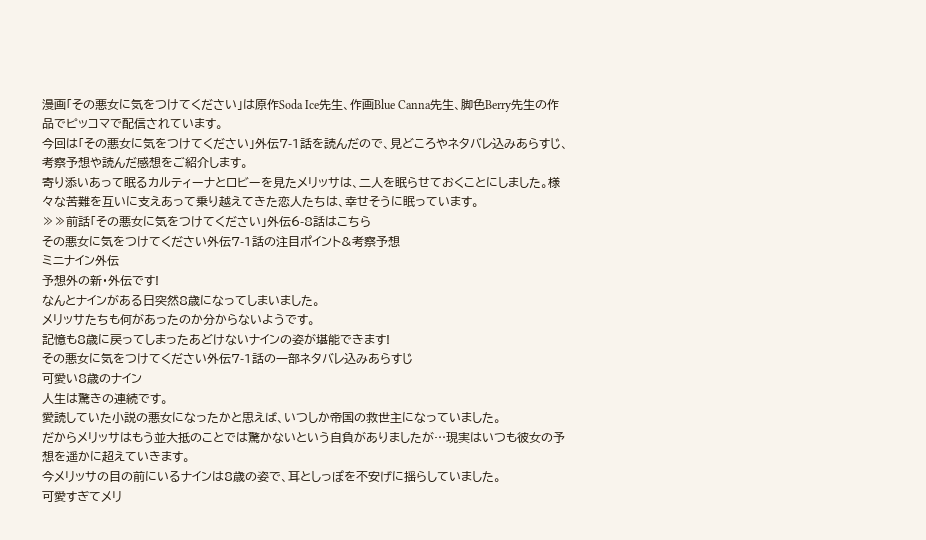漫画「その悪女に気をつけてください」は原作Soda Ice先生、作画Blue Canna先生、脚色Berry先生の作品でピッコマで配信されています。
今回は「その悪女に気をつけてください」外伝7-1話を読んだので、見どころやネタバレ込みあらすじ、考察予想や読んだ感想をご紹介します。
寄り添いあって眠るカルティーナとロビーを見たメリッサは、二人を眠らせておくことにしました。様々な苦難を互いに支えあって乗り越えてきた恋人たちは、幸せそうに眠っています。
≫≫前話「その悪女に気をつけてください」外伝6-8話はこちら
その悪女に気をつけてください外伝7-1話の注目ポイント&考察予想
ミニナイン外伝
予想外の新・外伝です!
なんとナインがある日突然8歳になってしまいました。
メリッサたちも何があったのか分からないようです。
記憶も8歳に戻ってしまったあどけないナインの姿が堪能できます!
その悪女に気をつけてください外伝7-1話の一部ネタバレ込みあらすじ
可愛い8歳のナイン
人生は驚きの連続です。
愛読していた小説の悪女になったかと思えば、いつしか帝国の救世主になっていました。
だからメリッサはもう並大抵のことでは驚かないという自負がありましたが…現実はいつも彼女の予想を遥かに超えていきます。
今メリッサの目の前にいるナインは8歳の姿で、耳としっぽを不安げに揺らしていました。
可愛すぎてメリ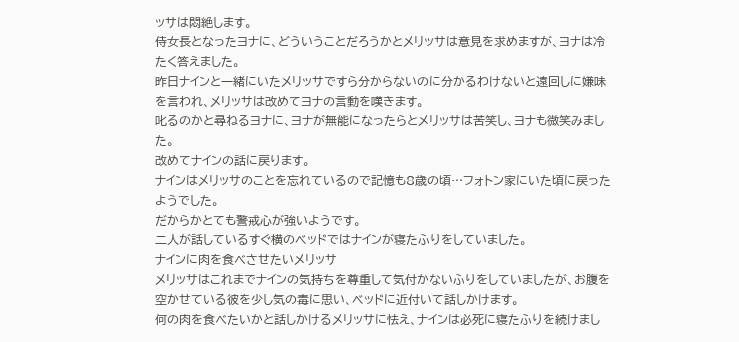ッサは悶絶します。
侍女長となったヨナに、どういうことだろうかとメリッサは意見を求めますが、ヨナは冷たく答えました。
昨日ナインと一緒にいたメリッサですら分からないのに分かるわけないと遠回しに嫌味を言われ、メリッサは改めてヨナの言動を嘆きます。
叱るのかと尋ねるヨナに、ヨナが無能になったらとメリッサは苦笑し、ヨナも微笑みました。
改めてナインの話に戻ります。
ナインはメリッサのことを忘れているので記憶も8歳の頃…フォトン家にいた頃に戻ったようでした。
だからかとても警戒心が強いようです。
二人が話しているすぐ横のベッドではナインが寝たふりをしていました。
ナインに肉を食べさせたいメリッサ
メリッサはこれまでナインの気持ちを尊重して気付かないふりをしていましたが、お腹を空かせている彼を少し気の毒に思い、ベッドに近付いて話しかけます。
何の肉を食べたいかと話しかけるメリッサに怯え、ナインは必死に寝たふりを続けまし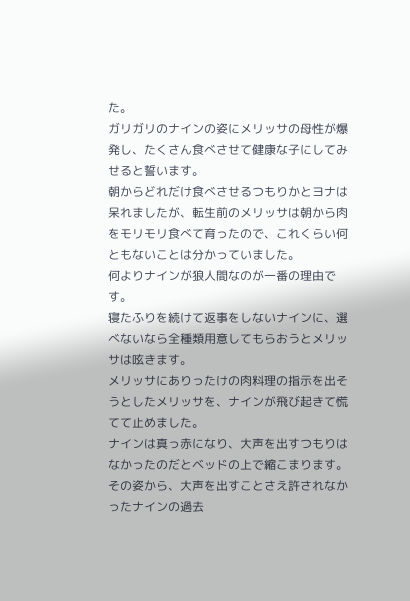た。
ガリガリのナインの姿にメリッサの母性が爆発し、たくさん食べさせて健康な子にしてみせると誓います。
朝からどれだけ食べさせるつもりかとヨナは呆れましたが、転生前のメリッサは朝から肉をモリモリ食べて育ったので、これくらい何ともないことは分かっていました。
何よりナインが狼人間なのが一番の理由です。
寝たふりを続けて返事をしないナインに、選べないなら全種類用意してもらおうとメリッサは呟きます。
メリッサにありったけの肉料理の指示を出そうとしたメリッサを、ナインが飛び起きて慌てて止めました。
ナインは真っ赤になり、大声を出すつもりはなかったのだとベッドの上で縮こまります。
その姿から、大声を出すことさえ許されなかったナインの過去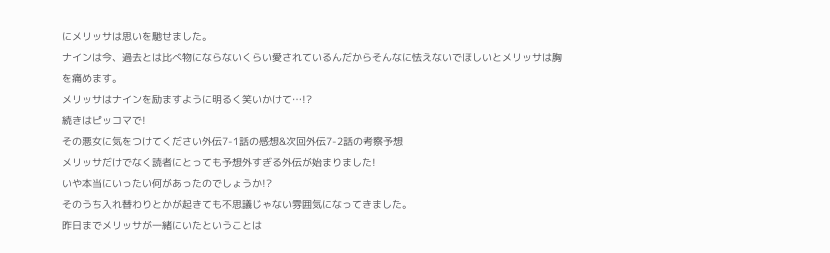にメリッサは思いを馳せました。
ナインは今、過去とは比べ物にならないくらい愛されているんだからそんなに怯えないでほしいとメリッサは胸を痛めます。
メリッサはナインを励ますように明るく笑いかけて…!?
続きはピッコマで!
その悪女に気をつけてください外伝7-1話の感想&次回外伝7-2話の考察予想
メリッサだけでなく読者にとっても予想外すぎる外伝が始まりました!
いや本当にいったい何があったのでしょうか!?
そのうち入れ替わりとかが起きても不思議じゃない雰囲気になってきました。
昨日までメリッサが一緒にいたということは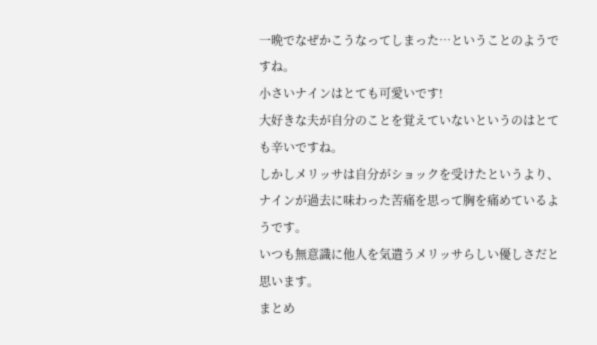一晩でなぜかこうなってしまった…ということのようですね。
小さいナインはとても可愛いです!
大好きな夫が自分のことを覚えていないというのはとても辛いですね。
しかしメリッサは自分がショックを受けたというより、ナインが過去に味わった苦痛を思って胸を痛めているようです。
いつも無意識に他人を気遣うメリッサらしい優しさだと思います。
まとめ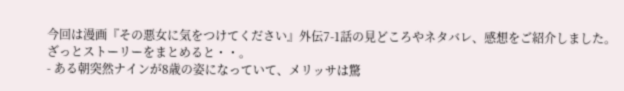今回は漫画『その悪女に気をつけてください』外伝7-1話の見どころやネタバレ、感想をご紹介しました。
ざっとストーリーをまとめると・・。
- ある朝突然ナインが8歳の姿になっていて、メリッサは驚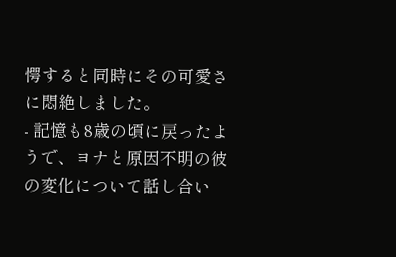愕すると同時にその可愛さに悶絶しました。
- 記憶も8歳の頃に戻ったようで、ヨナと原因不明の彼の変化について話し合い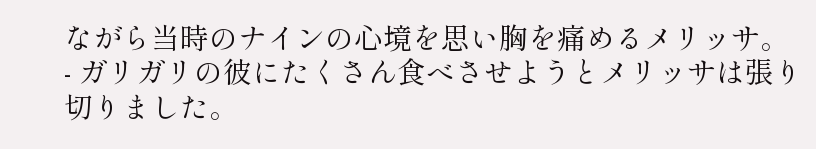ながら当時のナインの心境を思い胸を痛めるメリッサ。
- ガリガリの彼にたくさん食べさせようとメリッサは張り切りました。